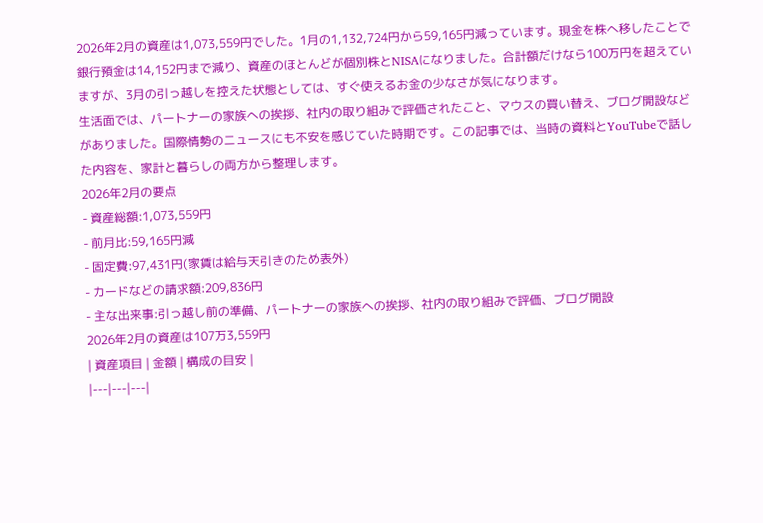2026年2月の資産は1,073,559円でした。1月の1,132,724円から59,165円減っています。現金を株へ移したことで銀行預金は14,152円まで減り、資産のほとんどが個別株とNISAになりました。合計額だけなら100万円を超えていますが、3月の引っ越しを控えた状態としては、すぐ使えるお金の少なさが気になります。
生活面では、パートナーの家族への挨拶、社内の取り組みで評価されたこと、マウスの買い替え、ブログ開設などがありました。国際情勢のニュースにも不安を感じていた時期です。この記事では、当時の資料とYouTubeで話した内容を、家計と暮らしの両方から整理します。
2026年2月の要点
- 資産総額:1,073,559円
- 前月比:59,165円減
- 固定費:97,431円(家賃は給与天引きのため表外)
- カードなどの請求額:209,836円
- 主な出来事:引っ越し前の準備、パートナーの家族への挨拶、社内の取り組みで評価、ブログ開設
2026年2月の資産は107万3,559円
| 資産項目 | 金額 | 構成の目安 |
|---|---|---|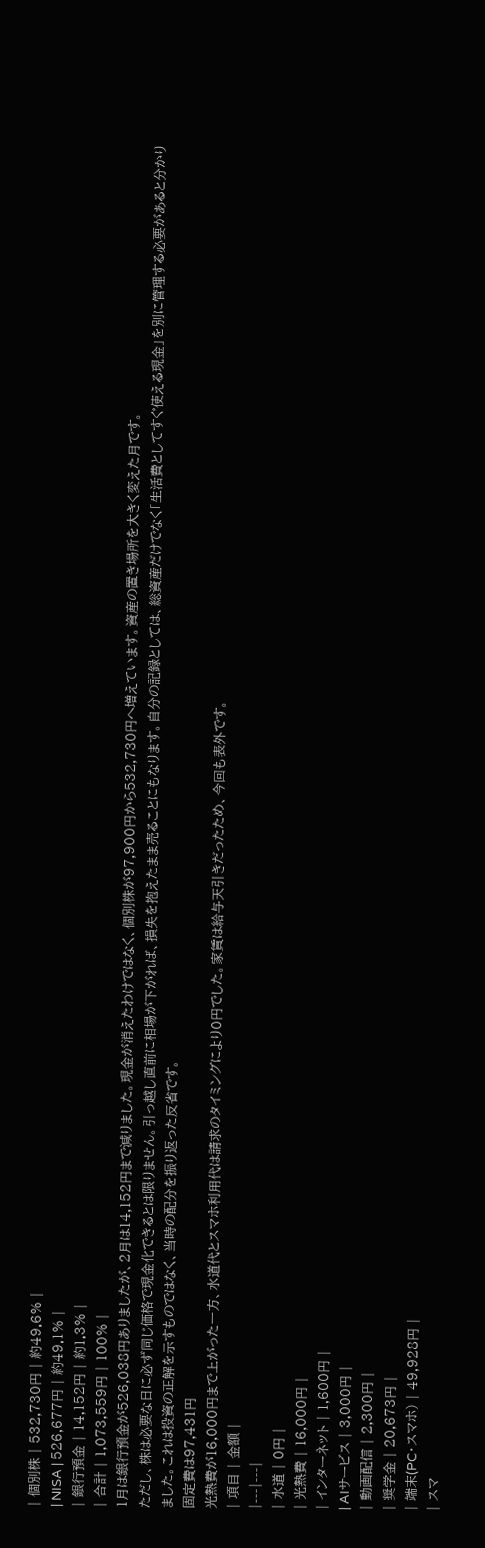| 個別株 | 532,730円 | 約49.6% |
| NISA | 526,677円 | 約49.1% |
| 銀行預金 | 14,152円 | 約1.3% |
| 合計 | 1,073,559円 | 100% |
1月は銀行預金が526,038円ありましたが、2月は14,152円まで減りました。現金が消えたわけではなく、個別株が97,900円から532,730円へ増えています。資産の置き場所を大きく変えた月です。
ただし、株は必要な日に必ず同じ価格で現金化できるとは限りません。引っ越し直前に相場が下がれば、損失を抱えたまま売ることにもなります。自分の記録としては、総資産だけでなく「生活費としてすぐ使える現金」を別に管理する必要があると分かりました。これは投資の正解を示すものではなく、当時の配分を振り返った反省です。
固定費は97,431円
光熱費が16,000円まで上がった一方、水道代とスマホ利用代は請求のタイミングにより0円でした。家賃は給与天引きだったため、今回も表外です。
| 項目 | 金額 |
|---|---|
| 水道 | 0円 |
| 光熱費 | 16,000円 |
| インターネット | 1,600円 |
| AIサービス | 3,000円 |
| 動画配信 | 2,300円 |
| 奨学金 | 20,673円 |
| 端末(PC・スマホ) | 49,928円 |
| スマ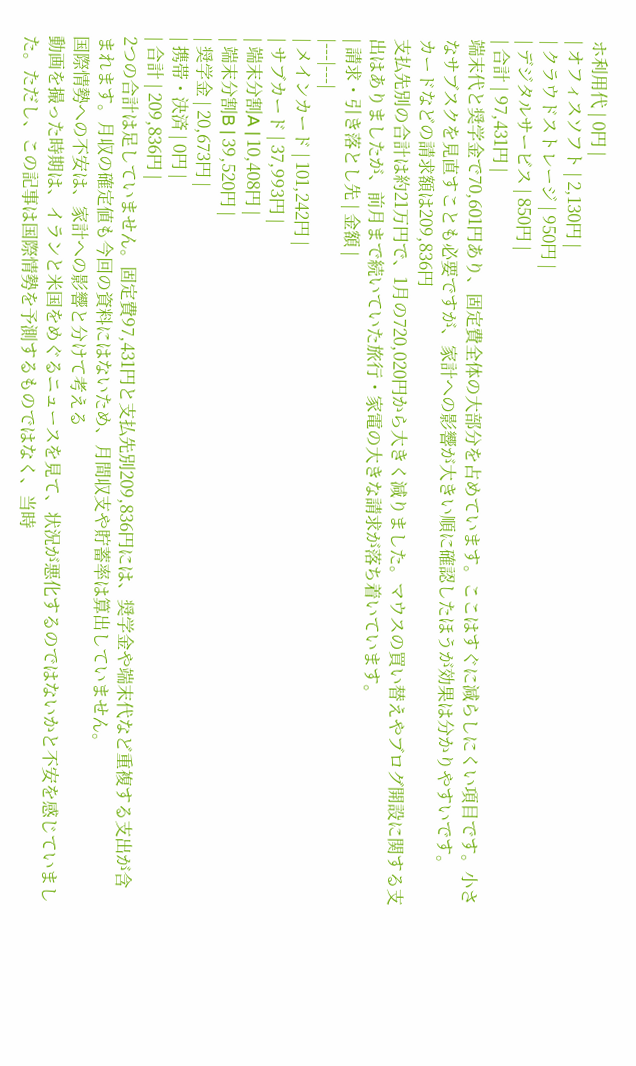ホ利用代 | 0円 |
| オフィスソフト | 2,130円 |
| クラウドストレージ | 950円 |
| デジタルサービス | 850円 |
| 合計 | 97,431円 |
端末代と奨学金で70,601円あり、固定費全体の大部分を占めています。ここはすぐに減らしにくい項目です。小さなサブスクを見直すことも必要ですが、家計への影響が大きい順に確認したほうが効果は分かりやすいです。
カードなどの請求額は209,836円
支払先別の合計は約21万円で、1月の720,020円から大きく減りました。マウスの買い替えやブログ開設に関する支出はありましたが、前月まで続いていた旅行・家電の大きな請求が落ち着いています。
| 請求・引き落とし先 | 金額 |
|---|---|
| メインカード | 101,242円 |
| サブカード | 37,993円 |
| 端末分割A | 10,408円 |
| 端末分割B | 39,520円 |
| 奨学金 | 20,673円 |
| 携帯・決済 | 0円 |
| 合計 | 209,836円 |
2つの合計は足していません。固定費97,431円と支払先別209,836円には、奨学金や端末代など重複する支出が含まれます。月収の確定値も今回の資料にはないため、月間収支や貯蓄率は算出していません。
国際情勢への不安は、家計への影響と分けて考える
動画を撮った時期は、イランと米国をめぐるニュースを見て、状況が悪化するのではないかと不安を感じていました。ただし、この記事は国際情勢を予測するものではなく、当時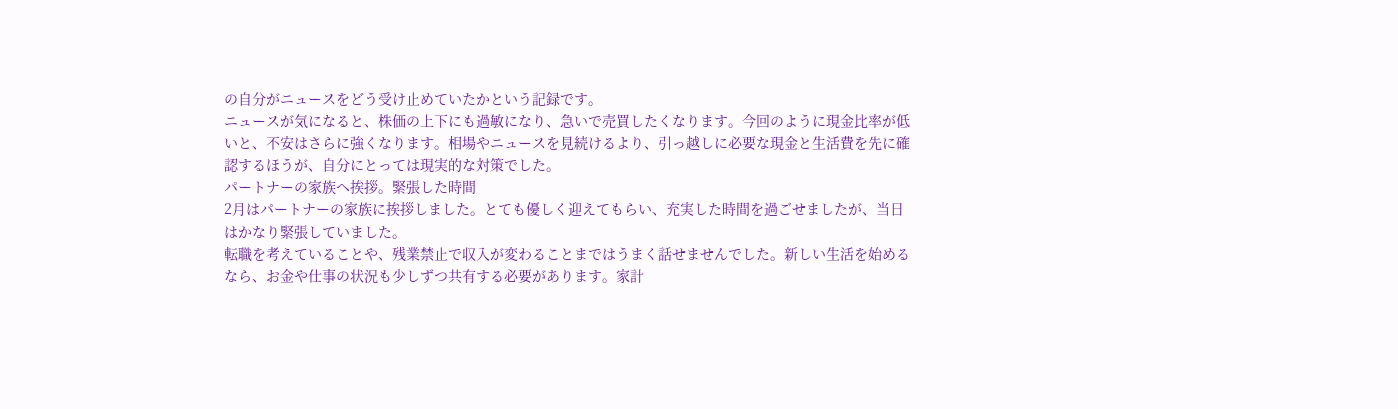の自分がニュースをどう受け止めていたかという記録です。
ニュースが気になると、株価の上下にも過敏になり、急いで売買したくなります。今回のように現金比率が低いと、不安はさらに強くなります。相場やニュースを見続けるより、引っ越しに必要な現金と生活費を先に確認するほうが、自分にとっては現実的な対策でした。
パートナーの家族へ挨拶。緊張した時間
2月はパートナーの家族に挨拶しました。とても優しく迎えてもらい、充実した時間を過ごせましたが、当日はかなり緊張していました。
転職を考えていることや、残業禁止で収入が変わることまではうまく話せませんでした。新しい生活を始めるなら、お金や仕事の状況も少しずつ共有する必要があります。家計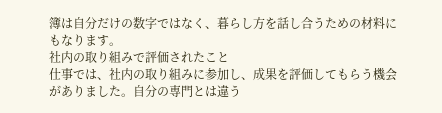簿は自分だけの数字ではなく、暮らし方を話し合うための材料にもなります。
社内の取り組みで評価されたこと
仕事では、社内の取り組みに参加し、成果を評価してもらう機会がありました。自分の専門とは違う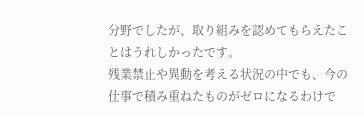分野でしたが、取り組みを認めてもらえたことはうれしかったです。
残業禁止や異動を考える状況の中でも、今の仕事で積み重ねたものがゼロになるわけで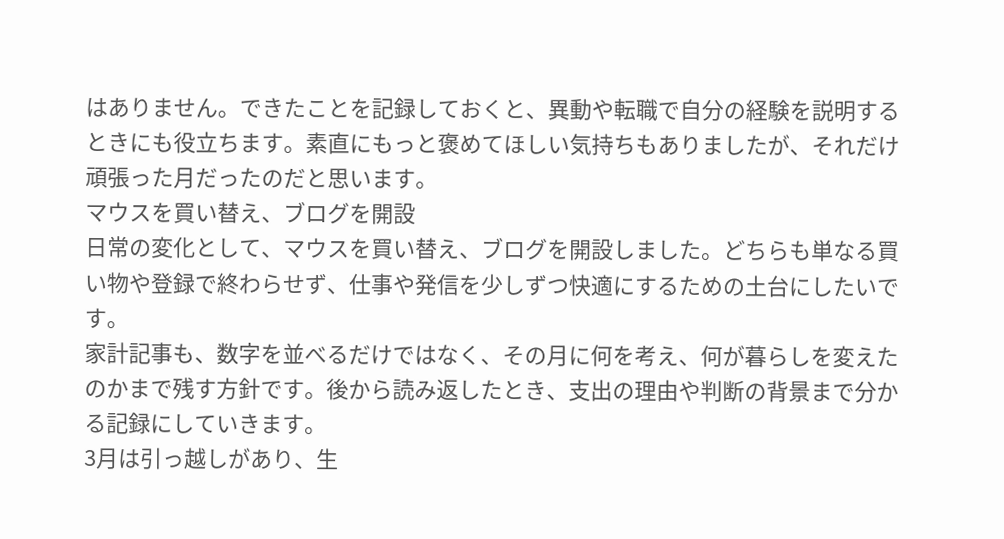はありません。できたことを記録しておくと、異動や転職で自分の経験を説明するときにも役立ちます。素直にもっと褒めてほしい気持ちもありましたが、それだけ頑張った月だったのだと思います。
マウスを買い替え、ブログを開設
日常の変化として、マウスを買い替え、ブログを開設しました。どちらも単なる買い物や登録で終わらせず、仕事や発信を少しずつ快適にするための土台にしたいです。
家計記事も、数字を並べるだけではなく、その月に何を考え、何が暮らしを変えたのかまで残す方針です。後から読み返したとき、支出の理由や判断の背景まで分かる記録にしていきます。
3月は引っ越しがあり、生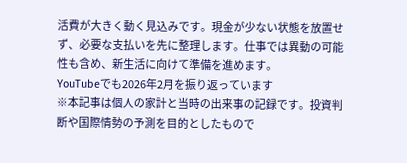活費が大きく動く見込みです。現金が少ない状態を放置せず、必要な支払いを先に整理します。仕事では異動の可能性も含め、新生活に向けて準備を進めます。
YouTubeでも2026年2月を振り返っています
※本記事は個人の家計と当時の出来事の記録です。投資判断や国際情勢の予測を目的としたもので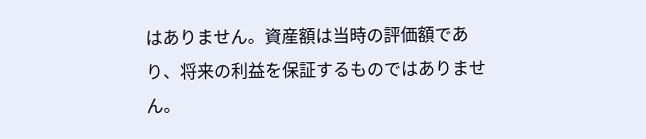はありません。資産額は当時の評価額であり、将来の利益を保証するものではありません。